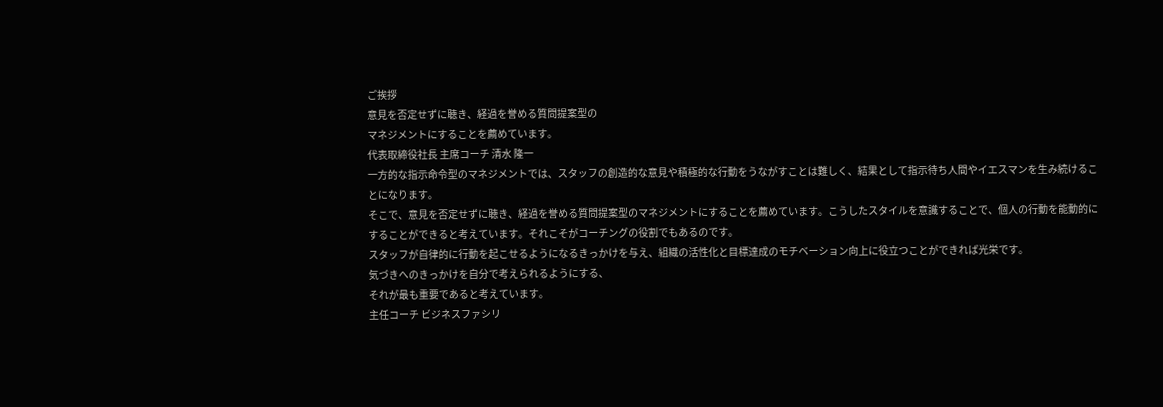ご挨拶
意見を否定せずに聴き、経過を誉める質問提案型の
マネジメントにすることを薦めています。
代表取締役社長 主席コーチ 清水 隆一
一方的な指示命令型のマネジメントでは、スタッフの創造的な意見や積極的な行動をうながすことは難しく、結果として指示待ち人間やイエスマンを生み続けることになります。
そこで、意見を否定せずに聴き、経過を誉める質問提案型のマネジメントにすることを薦めています。こうしたスタイルを意識することで、個人の行動を能動的にすることができると考えています。それこそがコーチングの役割でもあるのです。
スタッフが自律的に行動を起こせるようになるきっかけを与え、組織の活性化と目標達成のモチベーション向上に役立つことができれば光栄です。
気づきへのきっかけを自分で考えられるようにする、
それが最も重要であると考えています。
主任コーチ ビジネスファシリ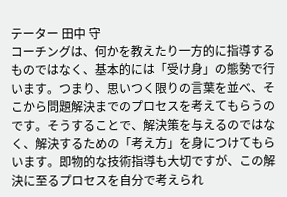テーター 田中 守
コーチングは、何かを教えたり一方的に指導するものではなく、基本的には「受け身」の態勢で行います。つまり、思いつく限りの言葉を並べ、そこから問題解決までのプロセスを考えてもらうのです。そうすることで、解決策を与えるのではなく、解決するための「考え方」を身につけてもらいます。即物的な技術指導も大切ですが、この解決に至るプロセスを自分で考えられ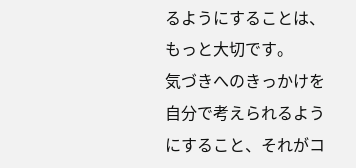るようにすることは、もっと大切です。
気づきへのきっかけを自分で考えられるようにすること、それがコ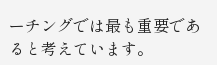ーチングでは最も重要であると考えています。